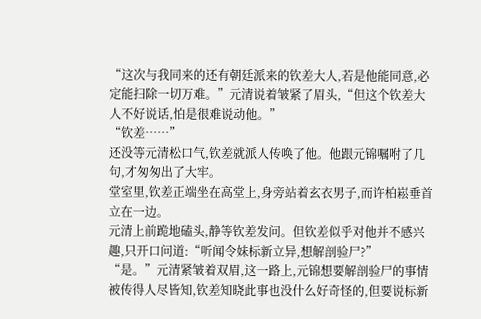“这次与我同来的还有朝廷派来的钦差大人,若是他能同意,必定能扫除一切万难。”元清说着皱紧了眉头,“但这个钦差大人不好说话,怕是很难说动他。”
“钦差……”
还没等元清松口气,钦差就派人传唤了他。他跟元锦嘱咐了几句,才匆匆出了大牢。
堂室里,钦差正端坐在高堂上,身旁站着玄衣男子,而许柏崧垂首立在一边。
元清上前跪地磕头,静等钦差发问。但钦差似乎对他并不感兴趣,只开口问道:“听闻令妹标新立异,想解剖验尸?”
“是。”元清紧皱着双眉,这一路上,元锦想要解剖验尸的事情被传得人尽皆知,钦差知晓此事也没什么好奇怪的,但要说标新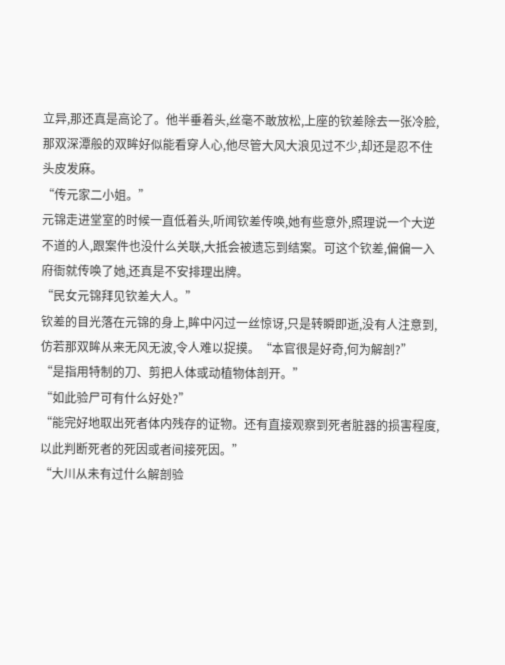立异,那还真是高论了。他半垂着头,丝毫不敢放松,上座的钦差除去一张冷脸,那双深潭般的双眸好似能看穿人心,他尽管大风大浪见过不少,却还是忍不住头皮发麻。
“传元家二小姐。”
元锦走进堂室的时候一直低着头,听闻钦差传唤,她有些意外,照理说一个大逆不道的人,跟案件也没什么关联,大抵会被遗忘到结案。可这个钦差,偏偏一入府衙就传唤了她,还真是不安排理出牌。
“民女元锦拜见钦差大人。”
钦差的目光落在元锦的身上,眸中闪过一丝惊讶,只是转瞬即逝,没有人注意到,仿若那双眸从来无风无波,令人难以捉摸。“本官很是好奇,何为解剖?”
“是指用特制的刀、剪把人体或动植物体剖开。”
“如此验尸可有什么好处?”
“能完好地取出死者体内残存的证物。还有直接观察到死者脏器的损害程度,以此判断死者的死因或者间接死因。”
“大川从未有过什么解剖验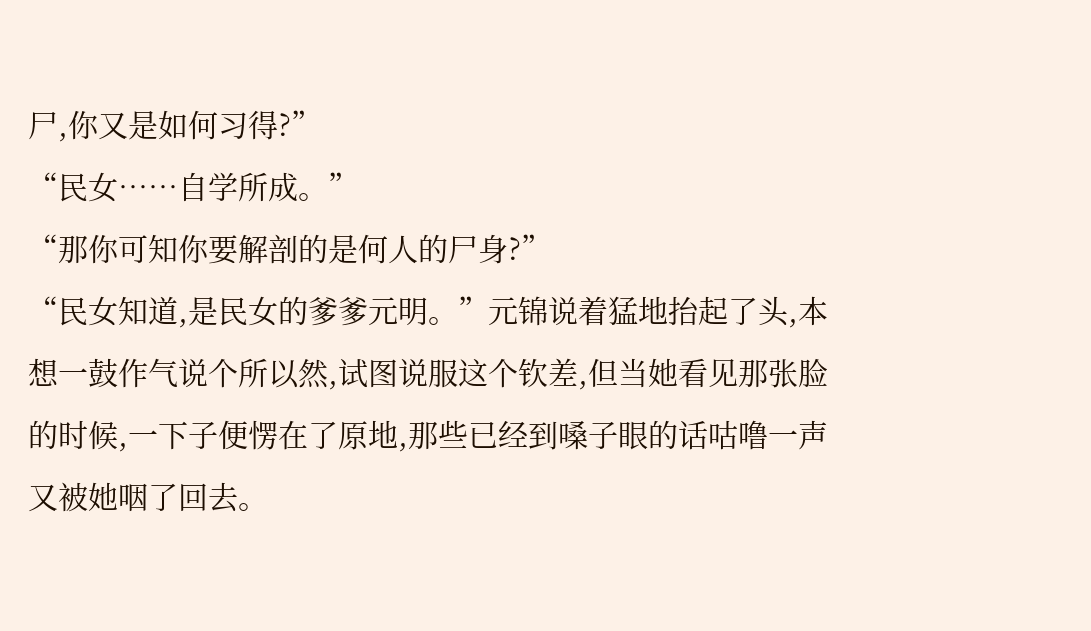尸,你又是如何习得?”
“民女……自学所成。”
“那你可知你要解剖的是何人的尸身?”
“民女知道,是民女的爹爹元明。”元锦说着猛地抬起了头,本想一鼓作气说个所以然,试图说服这个钦差,但当她看见那张脸的时候,一下子便愣在了原地,那些已经到嗓子眼的话咕噜一声又被她咽了回去。